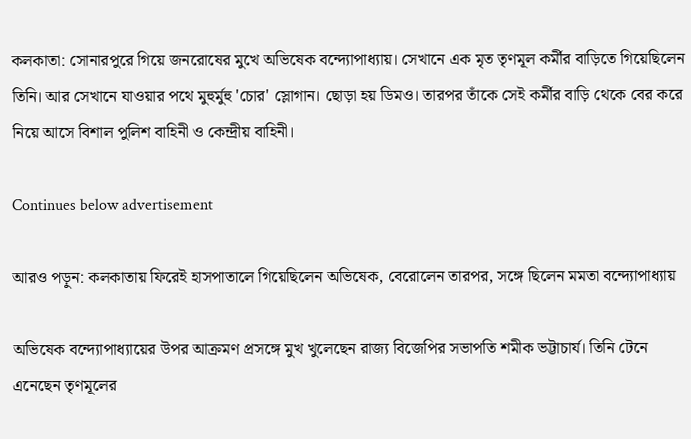কলকাতা: সোনারপুরে গিয়ে জনরোষের মুখে অভিষেক বন্দ্যোপাধ্যায়। সেখানে এক মৃত তৃণমূল কর্মীর বাড়িতে গিয়েছিলেন তিনি। আর সেখানে যাওয়ার পথে মুহুর্মুহু 'চোর' স্লোগান। ছোড়া হয় ডিমও। তারপর তাঁকে সেই কর্মীর বাড়ি থেকে বের করে নিয়ে আসে বিশাল পুলিশ বাহিনী ও কেন্দ্রীয় বাহিনী।

Continues below advertisement

আরও পড়ুন: কলকাতায় ফিরেই হাসপাতালে গিয়েছিলেন অভিষেক, বেরোলেন তারপর, সঙ্গে ছিলেন মমতা বন্দ্যোপাধ্যায়

অভিষেক বন্দ্যোপাধ্যায়ের উপর আক্রমণ প্রসঙ্গে মুখ খুলেছেন রাজ্য বিজেপির সভাপতি শমীক ভট্টাচার্য। তিনি টেনে এনেছেন তৃণমূলের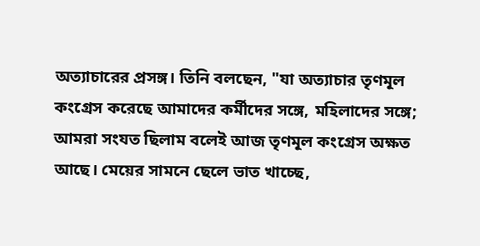অত্যাচারের প্রসঙ্গ। তিনি বলছেন, "যা অত্যাচার তৃণমূল কংগ্রেস করেছে আমাদের কর্মীদের সঙ্গে, মহিলাদের সঙ্গে; আমরা সংযত ছিলাম বলেই আজ তৃণমূল কংগ্রেস অক্ষত আছে। মেয়ের সামনে ছেলে ভাত খাচ্ছে,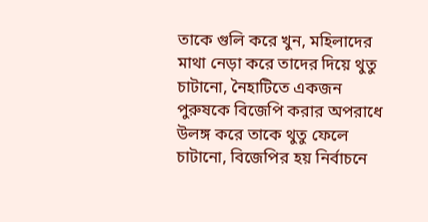তাকে গুলি করে খুন, মহিলাদের মাথা নেড়া করে তাদের দিয়ে থুতু চাটানো, নৈহাটিতে একজন পুরুষকে বিজেপি করার অপরাধে উলঙ্গ করে তাকে থুতু ফেলে চাটানো, বিজেপির হয় নির্বাচনে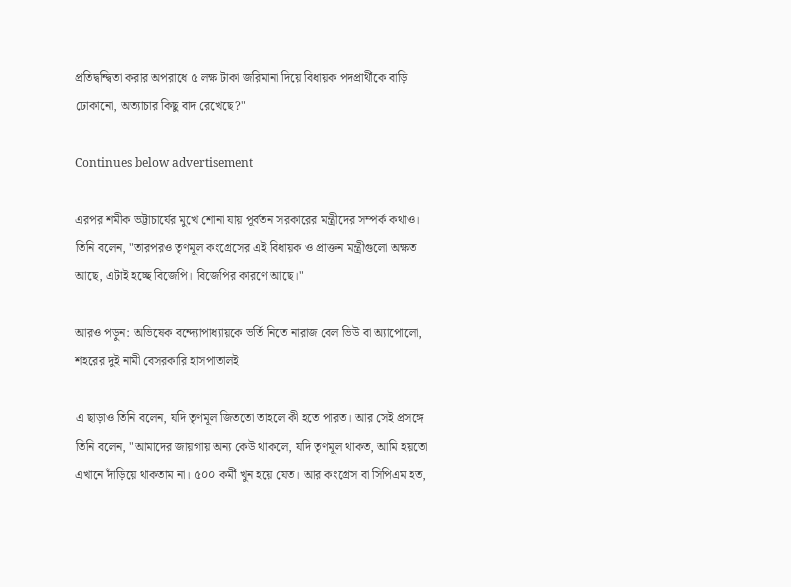প্রতিদ্বন্দ্বিতা করার অপরাধে ৫ লক্ষ টাকা জরিমানা দিয়ে বিধায়ক পদপ্রার্থীকে বাড়ি ঢোকানো, অত্যাচার কিছু বাদ রেখেছে?"

Continues below advertisement

এরপর শমীক ভট্টাচার্যের মুখে শোনা যায় পূর্বতন সরকারের মন্ত্রীদের সম্পর্ক কথাও। তিনি বলেন, "তারপরও তৃণমূল কংগ্রেসের এই বিধায়ক ও প্রাক্তন মন্ত্রীগুলো অক্ষত আছে, এটাই হচ্ছে বিজেপি। বিজেপির কারণে আছে।"

আরও পড়ুন: অভিষেক বন্দ্যোপাধ্যায়কে ভর্তি নিতে নারাজ বেল ভিউ বা অ্যাপোলো, শহরের দুই নামী বেসরকারি হাসপাতালই

এ ছাড়াও তিনি বলেন, যদি তৃণমূল জিততো তাহলে কী হতে পারত। আর সেই প্রসঙ্গে তিনি বলেন, "আমাদের জায়গায় অন্য কেউ থাকলে, যদি তৃণমূল থাকত, আমি হয়তো এখানে দাঁড়িয়ে থাকতাম না। ৫০০ কর্মী খুন হয়ে যেত। আর কংগ্রেস বা সিপিএম হত,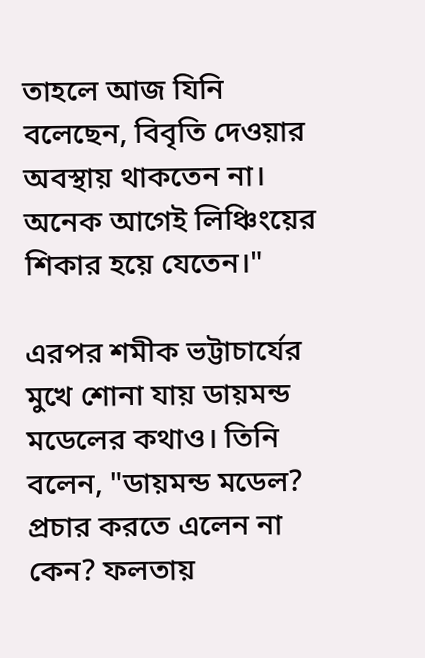তাহলে আজ যিনি বলেছেন, বিবৃতি দেওয়ার অবস্থায় থাকতেন না। অনেক আগেই লিঞ্চিংয়ের শিকার হয়ে যেতেন।"

এরপর শমীক ভট্টাচার্যের মুখে শোনা যায় ডায়মন্ড মডেলের কথাও। তিনি বলেন, "ডায়মন্ড মডেল? প্রচার করতে এলেন না কেন? ফলতায়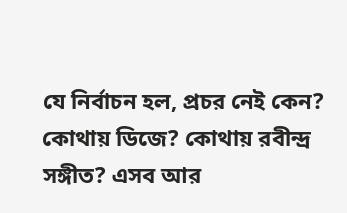যে নির্বাচন হল, প্রচর নেই কেন? কোথায় ডিজে? কোথায় রবীন্দ্র সঙ্গীত? এসব আর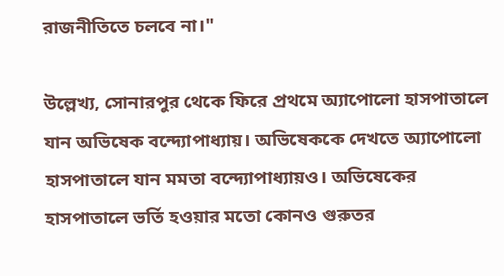রাজনীতিতে চলবে না।"

উল্লেখ্য, সোনারপুর থেকে ফিরে প্রথমে অ্যাপোলো হাসপাতালে যান অভিষেক বন্দ্যোপাধ্যায়। অভিষেককে দেখতে অ্যাপোলো হাসপাতালে যান মমতা বন্দ্যোপাধ্যায়ও। অভিষেকের হাসপাতালে ভর্তি হওয়ার মতো কোনও গুরুতর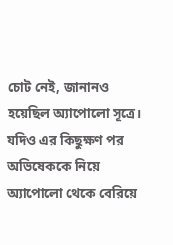চোট নেই, জানানও হয়েছিল অ্যাপোলো সূত্রে। যদিও এর কিছুক্ষণ পর অভিষেককে নিয়ে অ্যাপোলো থেকে বেরিয়ে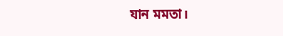যান মমতা।